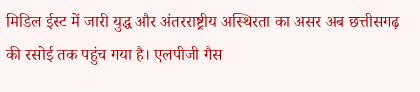मिडिल ईस्ट में जारी युद्ध और अंतरराष्ट्रीय अस्थिरता का असर अब छत्तीसगढ़ की रसोई तक पहुंच गया है। एलपीजी गैस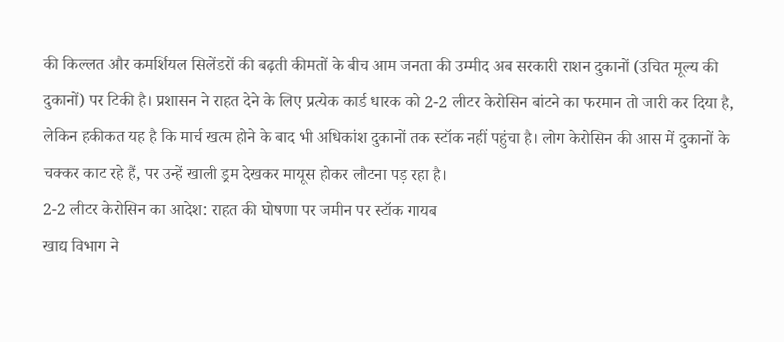की किल्लत और कमर्शियल सिलेंडरों की बढ़ती कीमतों के बीच आम जनता की उम्मीद अब सरकारी राशन दुकानों (उचित मूल्य की दुकानों) पर टिकी है। प्रशासन ने राहत देने के लिए प्रत्येक कार्ड धारक को 2-2 लीटर केरोसिन बांटने का फरमान तो जारी कर दिया है, लेकिन हकीकत यह है कि मार्च खत्म होने के बाद भी अधिकांश दुकानों तक स्टॉक नहीं पहुंचा है। लोग केरोसिन की आस में दुकानों के चक्कर काट रहे हैं, पर उन्हें खाली ड्रम देखकर मायूस होकर लौटना पड़ रहा है।
2-2 लीटर केरोसिन का आदेश: राहत की घोषणा पर जमीन पर स्टॉक गायब
खाद्य विभाग ने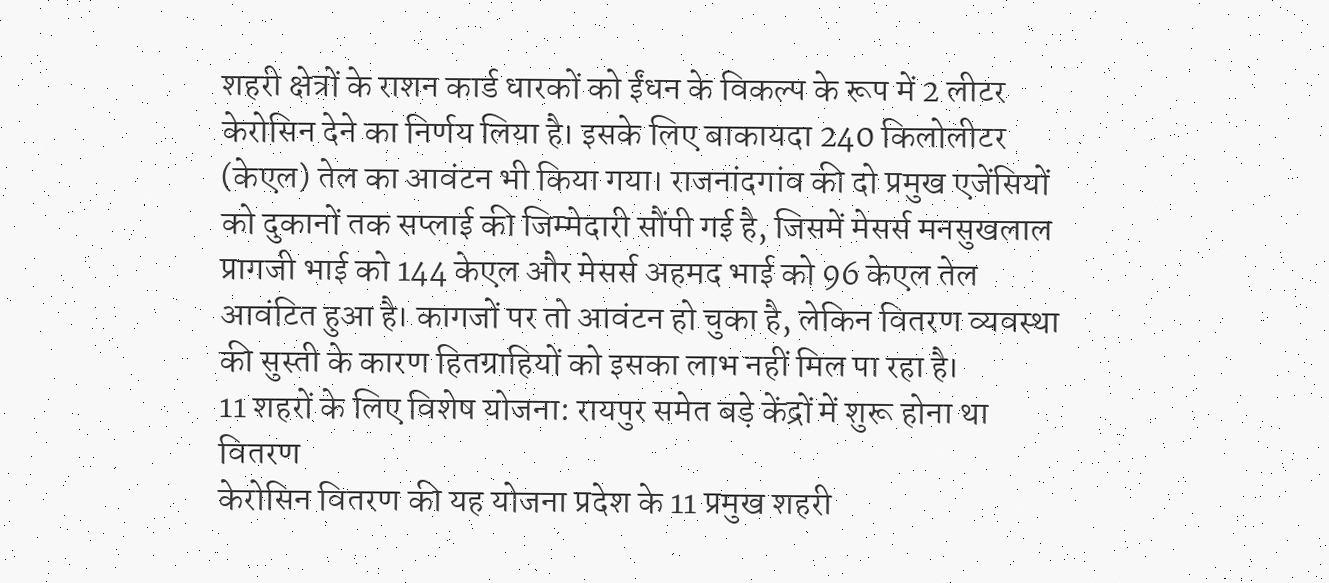शहरी क्षेत्रों के राशन कार्ड धारकों को ईंधन के विकल्प के रूप में 2 लीटर केरोसिन देने का निर्णय लिया है। इसके लिए बाकायदा 240 किलोलीटर (केएल) तेल का आवंटन भी किया गया। राजनांदगांव की दो प्रमुख एजेंसियों को दुकानों तक सप्लाई की जिम्मेदारी सौंपी गई है, जिसमें मेसर्स मनसुखलाल प्रागजी भाई को 144 केएल और मेसर्स अहमद भाई को 96 केएल तेल आवंटित हुआ है। कागजों पर तो आवंटन हो चुका है, लेकिन वितरण व्यवस्था की सुस्ती के कारण हितग्राहियों को इसका लाभ नहीं मिल पा रहा है।
11 शहरों के लिए विशेष योजना: रायपुर समेत बड़े केंद्रों में शुरू होना था वितरण
केरोसिन वितरण की यह योजना प्रदेश के 11 प्रमुख शहरी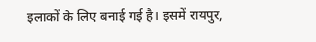इलाकों के लिए बनाई गई है। इसमें रायपुर,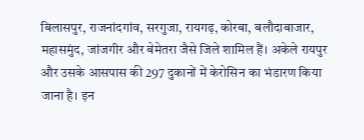बिलासपुर, राजनांदगांव, सरगुजा, रायगढ़, कोरबा, बलौदाबाजार, महासमुंद, जांजगीर और बेमेतरा जैसे जिले शामिल हैं। अकेले रायपुर और उसके आसपास की 297 दुकानों में केरोसिन का भंडारण किया जाना है। इन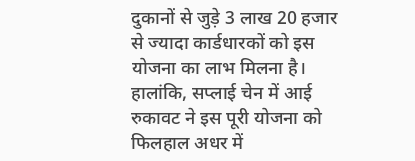दुकानों से जुड़े 3 लाख 20 हजार से ज्यादा कार्डधारकों को इस योजना का लाभ मिलना है। हालांकि, सप्लाई चेन में आई रुकावट ने इस पूरी योजना को फिलहाल अधर में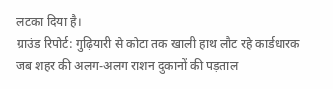लटका दिया है।
ग्राउंड रिपोर्ट: गुढ़ियारी से कोटा तक खाली हाथ लौट रहे कार्डधारक
जब शहर की अलग-अलग राशन दुकानों की पड़ताल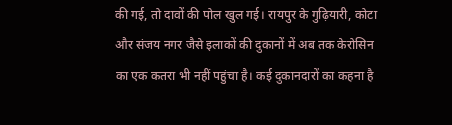की गई, तो दावों की पोल खुल गई। रायपुर के गुढ़ियारी, कोटा और संजय नगर जैसे इलाकों की दुकानों में अब तक केरोसिन का एक कतरा भी नहीं पहुंचा है। कई दुकानदारों का कहना है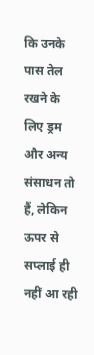कि उनके पास तेल रखने के लिए ड्रम और अन्य संसाधन तो हैं, लेकिन ऊपर से सप्लाई ही नहीं आ रही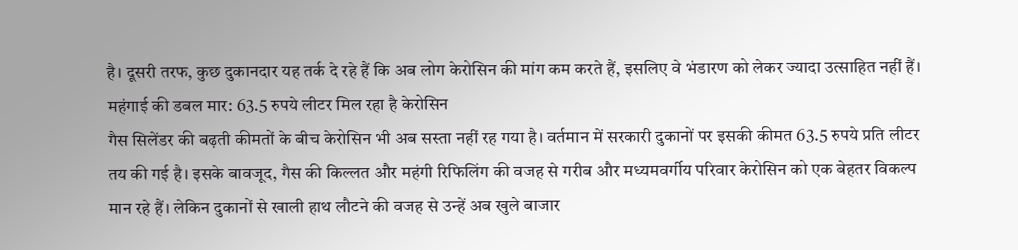है। दूसरी तरफ, कुछ दुकानदार यह तर्क दे रहे हैं कि अब लोग केरोसिन की मांग कम करते हैं, इसलिए वे भंडारण को लेकर ज्यादा उत्साहित नहीं हैं।
महंगाई की डबल मार: 63.5 रुपये लीटर मिल रहा है केरोसिन
गैस सिलेंडर की बढ़ती कीमतों के बीच केरोसिन भी अब सस्ता नहीं रह गया है। वर्तमान में सरकारी दुकानों पर इसकी कीमत 63.5 रुपये प्रति लीटर तय की गई है। इसके बावजूद, गैस की किल्लत और महंगी रिफिलिंग की वजह से गरीब और मध्यमवर्गीय परिवार केरोसिन को एक बेहतर विकल्प मान रहे हैं। लेकिन दुकानों से खाली हाथ लौटने की वजह से उन्हें अब खुले बाजार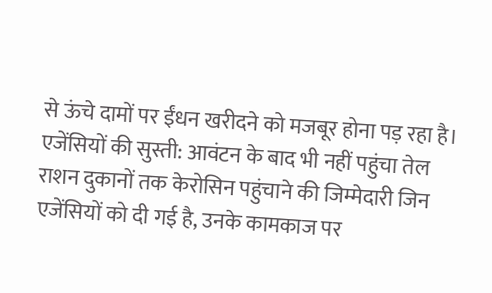से ऊंचे दामों पर ईंधन खरीदने को मजबूर होना पड़ रहा है।
एजेंसियों की सुस्ती: आवंटन के बाद भी नहीं पहुंचा तेल
राशन दुकानों तक केरोसिन पहुंचाने की जिम्मेदारी जिन एजेंसियों को दी गई है, उनके कामकाज पर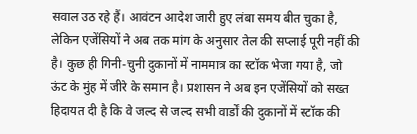सवाल उठ रहे हैं। आवंटन आदेश जारी हुए लंबा समय बीत चुका है, लेकिन एजेंसियों ने अब तक मांग के अनुसार तेल की सप्लाई पूरी नहीं की है। कुछ ही गिनी-चुनी दुकानों में नाममात्र का स्टॉक भेजा गया है, जो ऊंट के मुंह में जीरे के समान है। प्रशासन ने अब इन एजेंसियों को सख्त हिदायत दी है कि वे जल्द से जल्द सभी वार्डों की दुकानों में स्टॉक की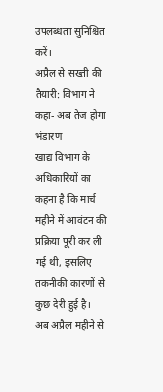उपलब्धता सुनिश्चित करें।
अप्रैल से सख्ती की तैयारी: विभाग ने कहा- अब तेज होगा भंडारण
खाद्य विभाग के अधिकारियों का कहना है कि मार्च महीने में आवंटन की प्रक्रिया पूरी कर ली गई थी, इसलिए तकनीकी कारणों से कुछ देरी हुई है। अब अप्रैल महीने से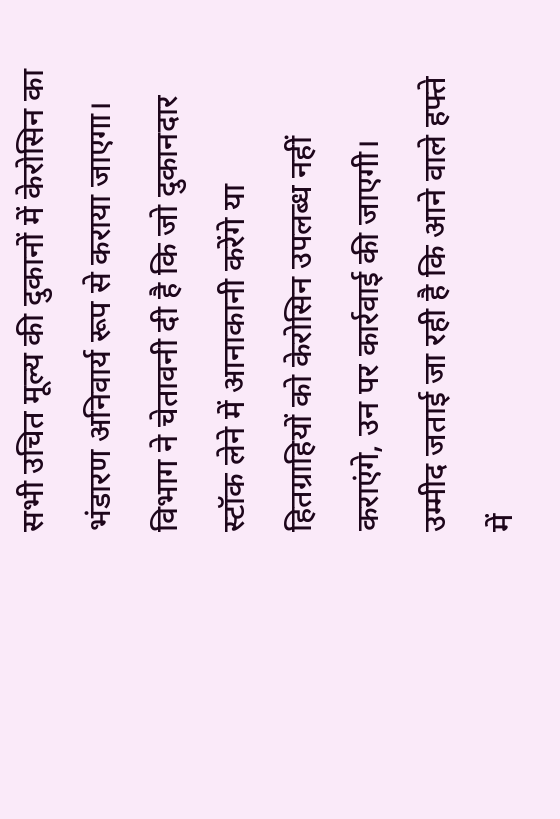सभी उचित मूल्य की दुकानों में केरोसिन का भंडारण अनिवार्य रूप से कराया जाएगा। विभाग ने चेतावनी दी है कि जो दुकानदार स्टॉक लेने में आनाकानी करेंगे या हितग्राहियों को केरोसिन उपलब्ध नहीं कराएंगे, उन पर कार्रवाई की जाएगी। उम्मीद जताई जा रही है कि आने वाले हफ्ते में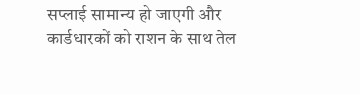सप्लाई सामान्य हो जाएगी और कार्डधारकों को राशन के साथ तेल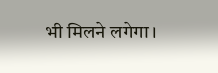भी मिलने लगेगा।